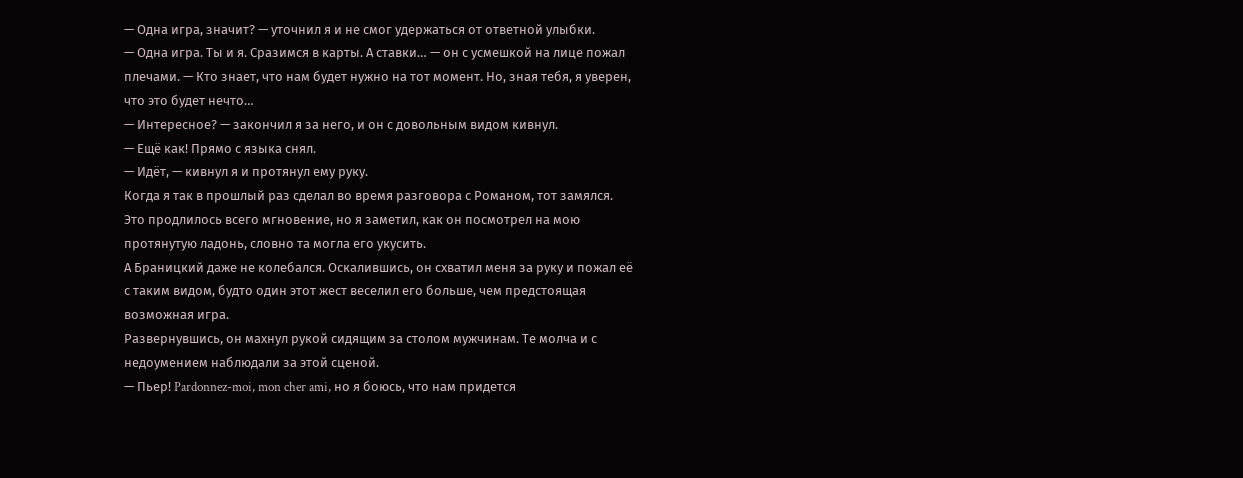— Одна игра, значит? — уточнил я и не смог удержаться от ответной улыбки.
— Одна игра. Ты и я. Сразимся в карты. А ставки… — он с усмешкой на лице пожал плечами. — Кто знает, что нам будет нужно на тот момент. Но, зная тебя, я уверен, что это будет нечто…
— Интересное? — закончил я за него, и он с довольным видом кивнул.
— Ещё как! Прямо с языка снял.
— Идёт, — кивнул я и протянул ему руку.
Когда я так в прошлый раз сделал во время разговора с Романом, тот замялся. Это продлилось всего мгновение, но я заметил, как он посмотрел на мою протянутую ладонь, словно та могла его укусить.
А Браницкий даже не колебался. Оскалившись, он схватил меня за руку и пожал её с таким видом, будто один этот жест веселил его больше, чем предстоящая возможная игра.
Развернувшись, он махнул рукой сидящим за столом мужчинам. Те молча и с недоумением наблюдали за этой сценой.
— Пьер! Pardonnez-moi, mon cher ami, но я боюсь, что нам придется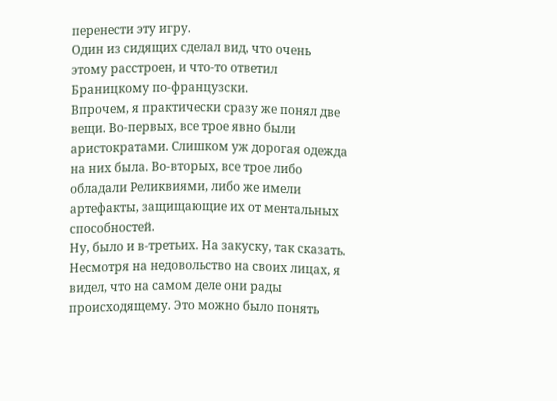перенести эту игру.
Один из сидящих сделал вид, что очень этому расстроен, и что-то ответил Браницкому по-французски.
Впрочем, я практически сразу же понял две вещи. Во-первых, все трое явно были аристократами. Слишком уж дорогая одежда на них была. Во-вторых, все трое либо обладали Реликвиями, либо же имели артефакты, защищающие их от ментальных способностей.
Ну, было и в-третьих. На закуску, так сказать. Несмотря на недовольство на своих лицах, я видел, что на самом деле они рады происходящему. Это можно было понять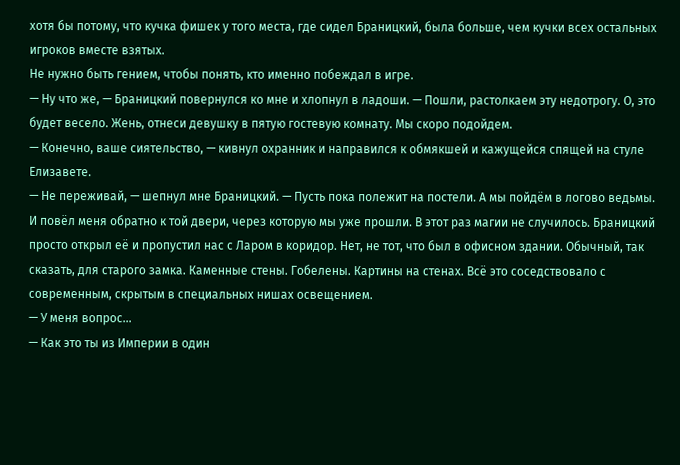хотя бы потому, что кучка фишек у того места, где сидел Браницкий, была больше, чем кучки всех остальных игроков вместе взятых.
Не нужно быть гением, чтобы понять, кто именно побеждал в игре.
— Ну что же, — Браницкий повернулся ко мне и хлопнул в ладоши. — Пошли, растолкаем эту недотрогу. О, это будет весело. Жень, отнеси девушку в пятую гостевую комнату. Мы скоро подойдем.
— Конечно, ваше сиятельство, — кивнул охранник и направился к обмякшей и кажущейся спящей на стуле Елизавете.
— Не переживай, — шепнул мне Браницкий. — Пусть пока полежит на постели. А мы пойдём в логово ведьмы.
И повёл меня обратно к той двери, через которую мы уже прошли. В этот раз магии не случилось. Браницкий просто открыл её и пропустил нас с Ларом в коридор. Нет, не тот, что был в офисном здании. Обычный, так сказать, для старого замка. Каменные стены. Гобелены. Картины на стенах. Всё это соседствовало с современным, скрытым в специальных нишах освещением.
— У меня вопрос…
— Как это ты из Империи в один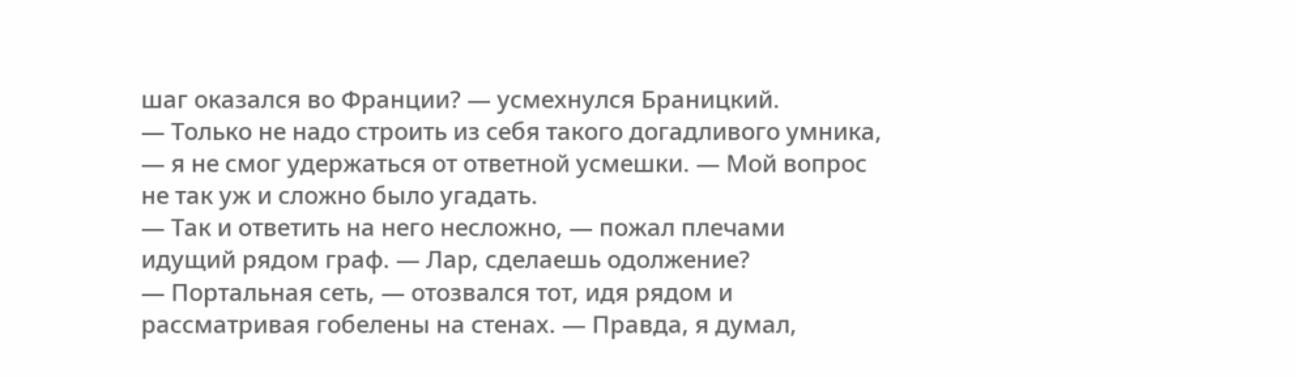шаг оказался во Франции? — усмехнулся Браницкий.
— Только не надо строить из себя такого догадливого умника, — я не смог удержаться от ответной усмешки. — Мой вопрос не так уж и сложно было угадать.
— Так и ответить на него несложно, — пожал плечами идущий рядом граф. — Лар, сделаешь одолжение?
— Портальная сеть, — отозвался тот, идя рядом и рассматривая гобелены на стенах. — Правда, я думал,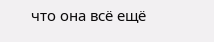что она всё ещё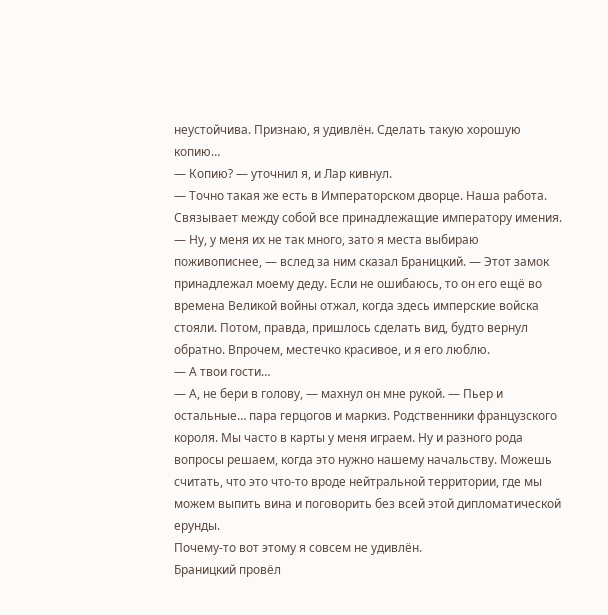неустойчива. Признаю, я удивлён. Сделать такую хорошую копию…
— Копию? — уточнил я, и Лар кивнул.
— Точно такая же есть в Императорском дворце. Наша работа. Связывает между собой все принадлежащие императору имения.
— Ну, у меня их не так много, зато я места выбираю поживописнее, — вслед за ним сказал Браницкий. — Этот замок принадлежал моему деду. Если не ошибаюсь, то он его ещё во времена Великой войны отжал, когда здесь имперские войска стояли. Потом, правда, пришлось сделать вид, будто вернул обратно. Впрочем, местечко красивое, и я его люблю.
— А твои гости…
— А, не бери в голову, — махнул он мне рукой. — Пьер и остальные… пара герцогов и маркиз. Родственники французского короля. Мы часто в карты у меня играем. Ну и разного рода вопросы решаем, когда это нужно нашему начальству. Можешь считать, что это что-то вроде нейтральной территории, где мы можем выпить вина и поговорить без всей этой дипломатической ерунды.
Почему-то вот этому я совсем не удивлён.
Браницкий провёл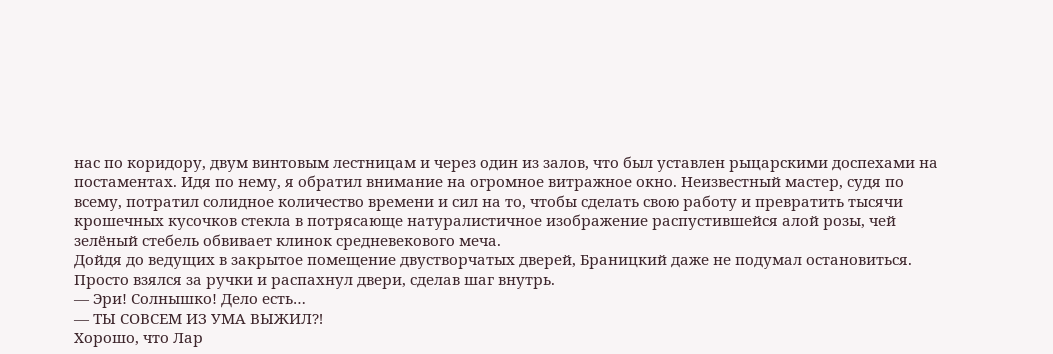нас по коридору, двум винтовым лестницам и через один из залов, что был уставлен рыцарскими доспехами на постаментах. Идя по нему, я обратил внимание на огромное витражное окно. Неизвестный мастер, судя по всему, потратил солидное количество времени и сил на то, чтобы сделать свою работу и превратить тысячи крошечных кусочков стекла в потрясающе натуралистичное изображение распустившейся алой розы, чей зелёный стебель обвивает клинок средневекового меча.
Дойдя до ведущих в закрытое помещение двустворчатых дверей, Браницкий даже не подумал остановиться. Просто взялся за ручки и распахнул двери, сделав шаг внутрь.
— Эри! Солнышко! Дело есть…
— ТЫ СОВСЕМ ИЗ УМА ВЫЖИЛ⁈
Хорошо, что Лар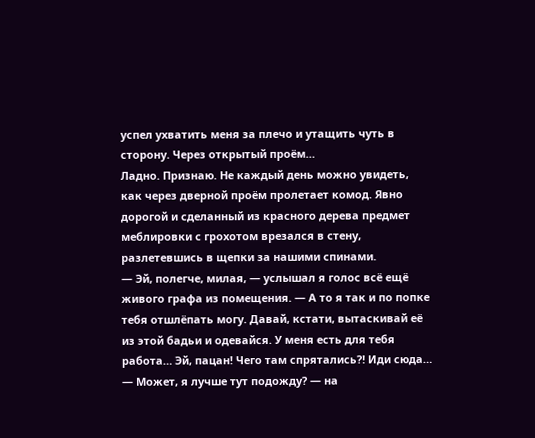успел ухватить меня за плечо и утащить чуть в сторону. Через открытый проём…
Ладно. Признаю. Не каждый день можно увидеть, как через дверной проём пролетает комод. Явно дорогой и сделанный из красного дерева предмет меблировки с грохотом врезался в стену, разлетевшись в щепки за нашими спинами.
— Эй, полегче, милая, — услышал я голос всё ещё живого графа из помещения. — А то я так и по попке тебя отшлёпать могу. Давай, кстати, вытаскивай её из этой бадьи и одевайся. У меня есть для тебя работа… Эй, пацан! Чего там спрятались⁈ Иди сюда…
— Может, я лучше тут подожду? — на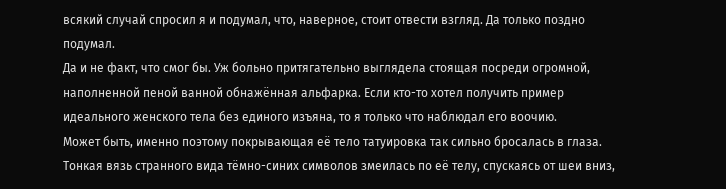всякий случай спросил я и подумал, что, наверное, стоит отвести взгляд. Да только поздно подумал.
Да и не факт, что смог бы. Уж больно притягательно выглядела стоящая посреди огромной, наполненной пеной ванной обнажённая альфарка. Если кто-то хотел получить пример идеального женского тела без единого изъяна, то я только что наблюдал его воочию.
Может быть, именно поэтому покрывающая её тело татуировка так сильно бросалась в глаза. Тонкая вязь странного вида тёмно-синих символов змеилась по её телу, спускаясь от шеи вниз,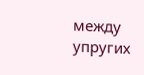между упругих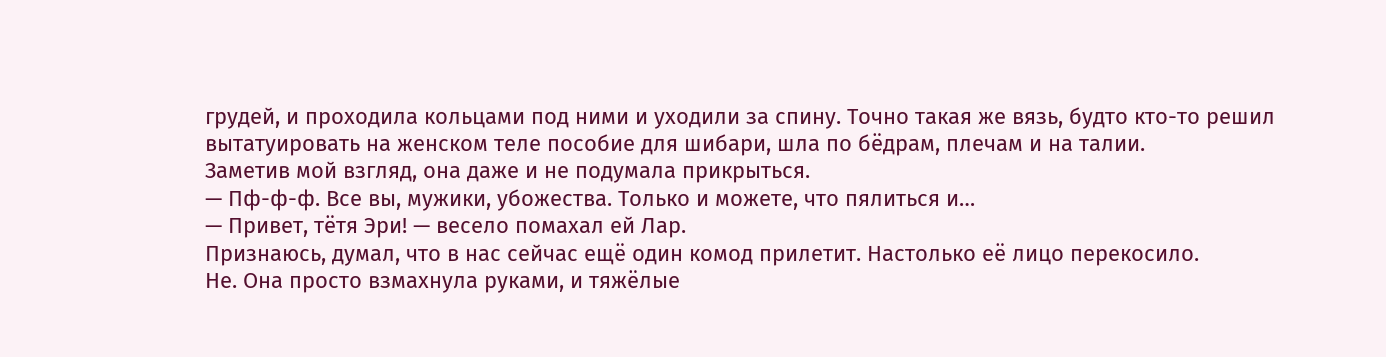грудей, и проходила кольцами под ними и уходили за спину. Точно такая же вязь, будто кто-то решил вытатуировать на женском теле пособие для шибари, шла по бёдрам, плечам и на талии.
Заметив мой взгляд, она даже и не подумала прикрыться.
— Пф-ф-ф. Все вы, мужики, убожества. Только и можете, что пялиться и…
— Привет, тётя Эри! — весело помахал ей Лар.
Признаюсь, думал, что в нас сейчас ещё один комод прилетит. Настолько её лицо перекосило.
Не. Она просто взмахнула руками, и тяжёлые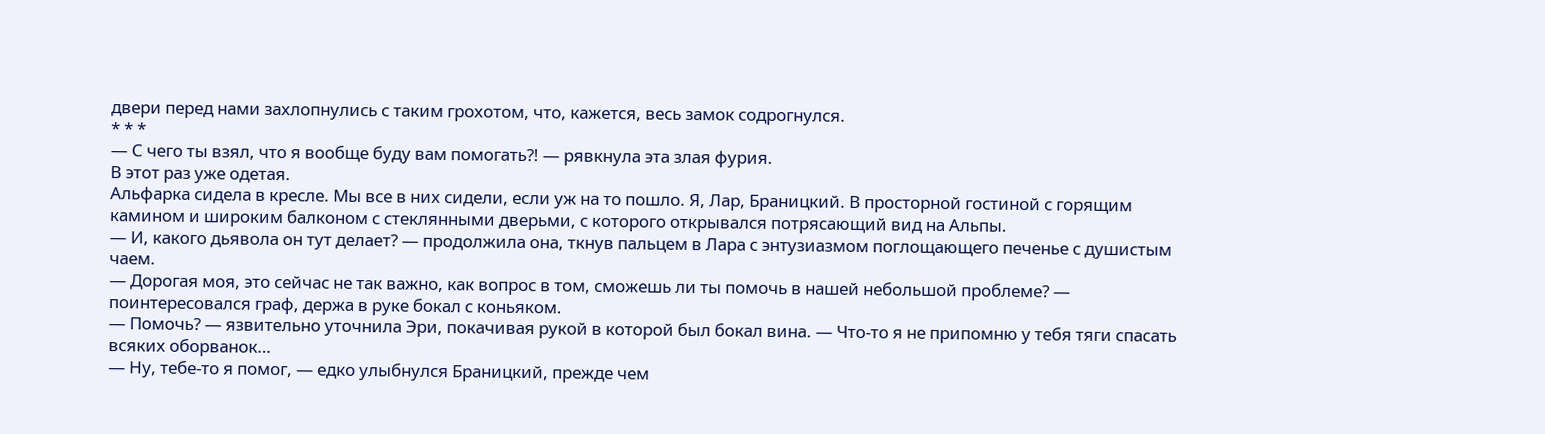двери перед нами захлопнулись с таким грохотом, что, кажется, весь замок содрогнулся.
* * *
— С чего ты взял, что я вообще буду вам помогать⁈ — рявкнула эта злая фурия.
В этот раз уже одетая.
Альфарка сидела в кресле. Мы все в них сидели, если уж на то пошло. Я, Лар, Браницкий. В просторной гостиной с горящим камином и широким балконом с стеклянными дверьми, с которого открывался потрясающий вид на Альпы.
— И, какого дьявола он тут делает? — продолжила она, ткнув пальцем в Лара с энтузиазмом поглощающего печенье с душистым чаем.
— Дорогая моя, это сейчас не так важно, как вопрос в том, сможешь ли ты помочь в нашей небольшой проблеме? — поинтересовался граф, держа в руке бокал с коньяком.
— Помочь? — язвительно уточнила Эри, покачивая рукой в которой был бокал вина. — Что-то я не припомню у тебя тяги спасать всяких оборванок…
— Ну, тебе-то я помог, — едко улыбнулся Браницкий, прежде чем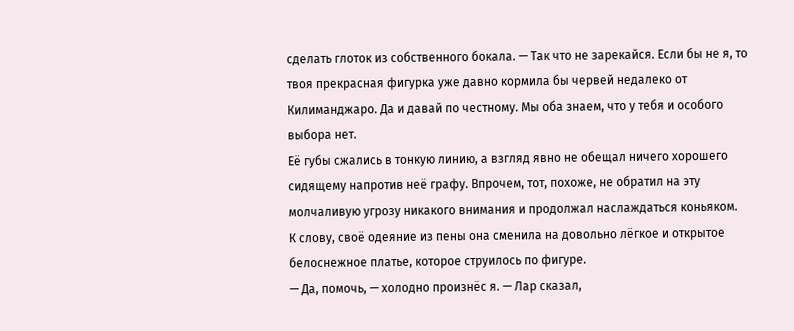сделать глоток из собственного бокала. — Так что не зарекайся. Если бы не я, то твоя прекрасная фигурка уже давно кормила бы червей недалеко от Килиманджаро. Да и давай по честному. Мы оба знаем, что у тебя и особого выбора нет.
Её губы сжались в тонкую линию, а взгляд явно не обещал ничего хорошего сидящему напротив неё графу. Впрочем, тот, похоже, не обратил на эту молчаливую угрозу никакого внимания и продолжал наслаждаться коньяком.
К слову, своё одеяние из пены она сменила на довольно лёгкое и открытое белоснежное платье, которое струилось по фигуре.
— Да, помочь, — холодно произнёс я. — Лар сказал,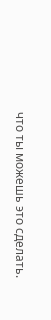что ты можешь это сделать.